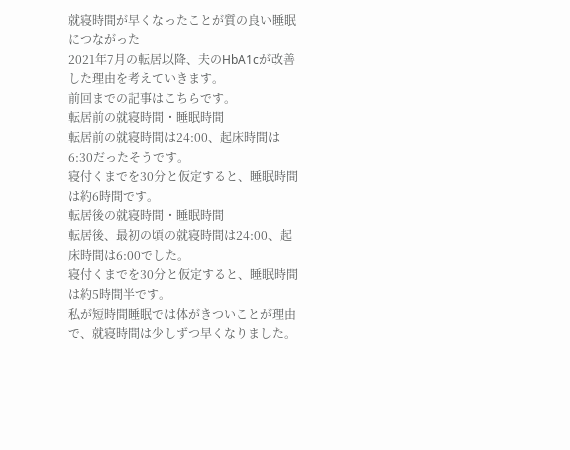就寝時間が早くなったことが質の良い睡眠につながった
2021年7月の転居以降、夫のHbA1cが改善した理由を考えていきます。
前回までの記事はこちらです。
転居前の就寝時間・睡眠時間
転居前の就寝時間は24:00、起床時間は6:30だったそうです。
寝付くまでを30分と仮定すると、睡眠時間は約6時間です。
転居後の就寝時間・睡眠時間
転居後、最初の頃の就寝時間は24:00、起床時間は6:00でした。
寝付くまでを30分と仮定すると、睡眠時間は約5時間半です。
私が短時間睡眠では体がきついことが理由で、就寝時間は少しずつ早くなりました。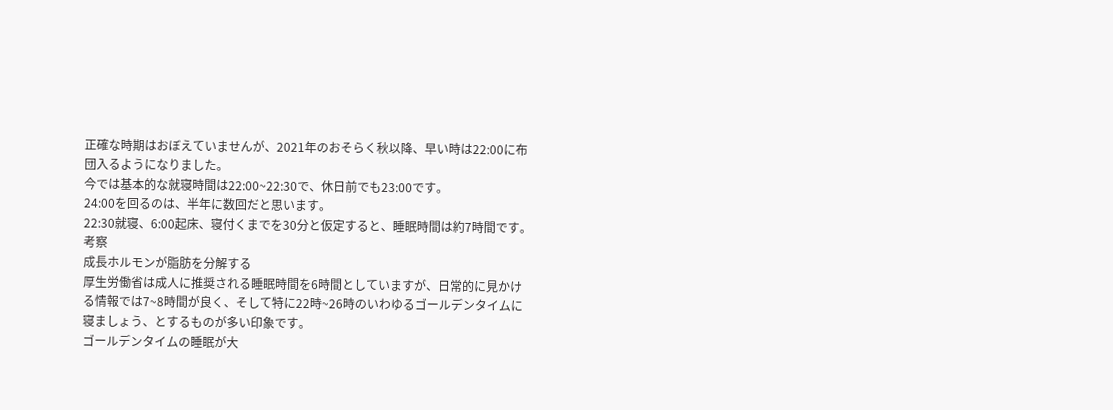正確な時期はおぼえていませんが、2021年のおそらく秋以降、早い時は22:00に布団入るようになりました。
今では基本的な就寝時間は22:00~22:30で、休日前でも23:00です。
24:00を回るのは、半年に数回だと思います。
22:30就寝、6:00起床、寝付くまでを30分と仮定すると、睡眠時間は約7時間です。
考察
成長ホルモンが脂肪を分解する
厚生労働省は成人に推奨される睡眠時間を6時間としていますが、日常的に見かける情報では7~8時間が良く、そして特に22時~26時のいわゆるゴールデンタイムに寝ましょう、とするものが多い印象です。
ゴールデンタイムの睡眠が大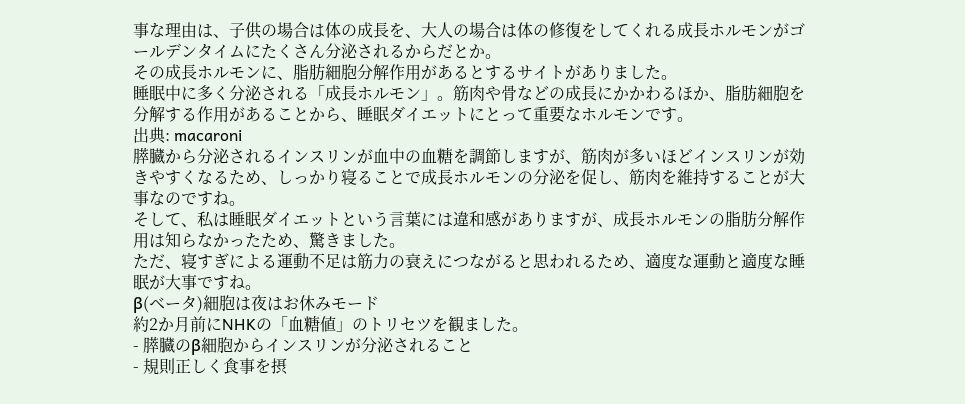事な理由は、子供の場合は体の成長を、大人の場合は体の修復をしてくれる成長ホルモンがゴールデンタイムにたくさん分泌されるからだとか。
その成長ホルモンに、脂肪細胞分解作用があるとするサイトがありました。
睡眠中に多く分泌される「成長ホルモン」。筋肉や骨などの成長にかかわるほか、脂肪細胞を分解する作用があることから、睡眠ダイエットにとって重要なホルモンです。
出典: macaroni
膵臓から分泌されるインスリンが血中の血糖を調節しますが、筋肉が多いほどインスリンが効きやすくなるため、しっかり寝ることで成長ホルモンの分泌を促し、筋肉を維持することが大事なのですね。
そして、私は睡眠ダイエットという言葉には違和感がありますが、成長ホルモンの脂肪分解作用は知らなかったため、驚きました。
ただ、寝すぎによる運動不足は筋力の衰えにつながると思われるため、適度な運動と適度な睡眠が大事ですね。
β(ベータ)細胞は夜はお休みモード
約2か月前にNHKの「血糖値」のトリセツを観ました。
- 膵臓のβ細胞からインスリンが分泌されること
- 規則正しく食事を摂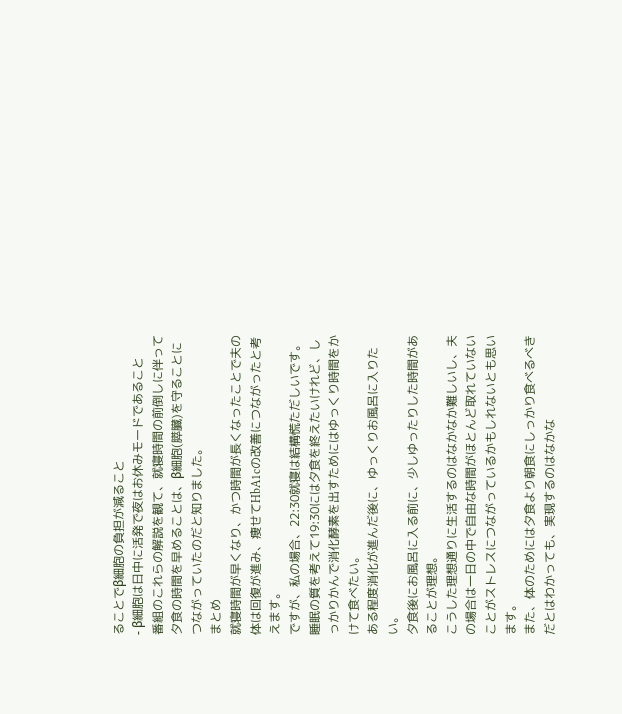ることでβ細胞の負担が減ること
- β細胞は日中に活発で夜はお休みモードであること
番組のこれらの解説を観て、就寝時間の前倒しに伴って夕食の時間を早めることは、β細胞(膵臓)を守ることにつながっていたのだと知りました。
まとめ
就寝時間が早くなり、かつ時間が長くなったことで夫の体は回復が進み、痩せてHbA1cの改善につながったと考えます。
ですが、私の場合、22:30就寝は結構慌ただしいです。
睡眠の質を考えて19:30には夕食を終えたいけれど、しっかりかんで消化酵素を出すためにはゆっくり時間をかけて食べたい。
ある程度消化が進んだ後に、ゆっくりお風呂に入りたい。
夕食後にお風呂に入る前に、少しゆったりした時間があることが理想。
こうした理想通りに生活するのはなかなか難しいし、夫の場合は一日の中で自由な時間がほとんど取れていないことがストレスにつながっているかもしれないとも思います。
また、体のためには夕食より朝食にしっかり食べるべきだとはわかっても、実現するのはなかな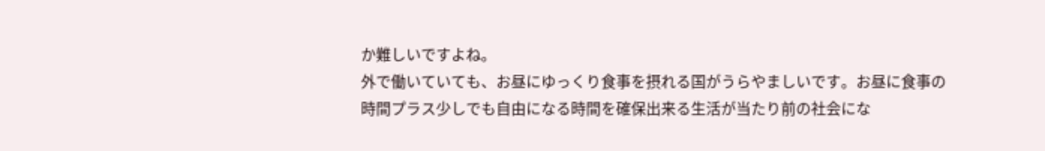か難しいですよね。
外で働いていても、お昼にゆっくり食事を摂れる国がうらやましいです。お昼に食事の時間プラス少しでも自由になる時間を確保出来る生活が当たり前の社会にな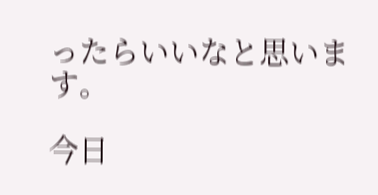ったらいいなと思います。

今日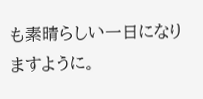も素晴らしい一日になりますように。